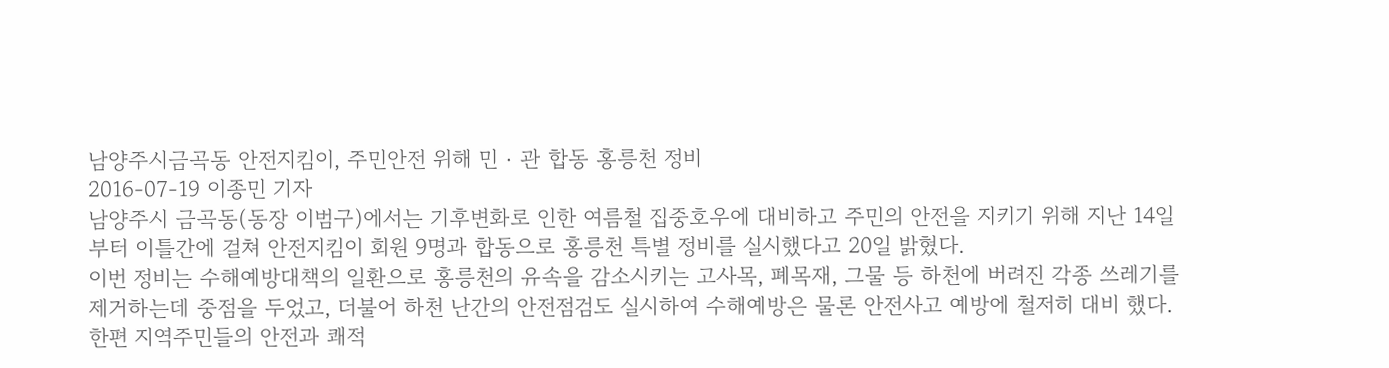남양주시금곡동 안전지킴이, 주민안전 위해 민‧관 합동 홍릉천 정비
2016-07-19 이종민 기자
남양주시 금곡동(동장 이범구)에서는 기후변화로 인한 여름철 집중호우에 대비하고 주민의 안전을 지키기 위해 지난 14일부터 이틀간에 걸쳐 안전지킴이 회원 9명과 합동으로 홍릉천 특별 정비를 실시했다고 20일 밝혔다.
이번 정비는 수해예방대책의 일환으로 홍릉천의 유속을 감소시키는 고사목, 폐목재, 그물 등 하천에 버려진 각종 쓰레기를 제거하는데 중점을 두었고, 더불어 하천 난간의 안전점검도 실시하여 수해예방은 물론 안전사고 예방에 철저히 대비 했다.
한편 지역주민들의 안전과 쾌적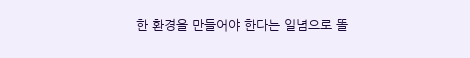한 환경을 만들어야 한다는 일념으로 똘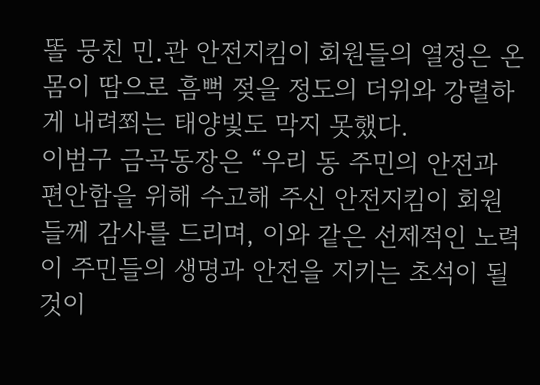똘 뭉친 민․관 안전지킴이 회원들의 열정은 온 몸이 땀으로 흠뻑 젖을 정도의 더위와 강렬하게 내려쬐는 태양빛도 막지 못했다.
이범구 금곡동장은 “우리 동 주민의 안전과 편안함을 위해 수고해 주신 안전지킴이 회원들께 감사를 드리며, 이와 같은 선제적인 노력이 주민들의 생명과 안전을 지키는 초석이 될 것이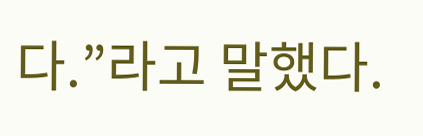다.”라고 말했다.